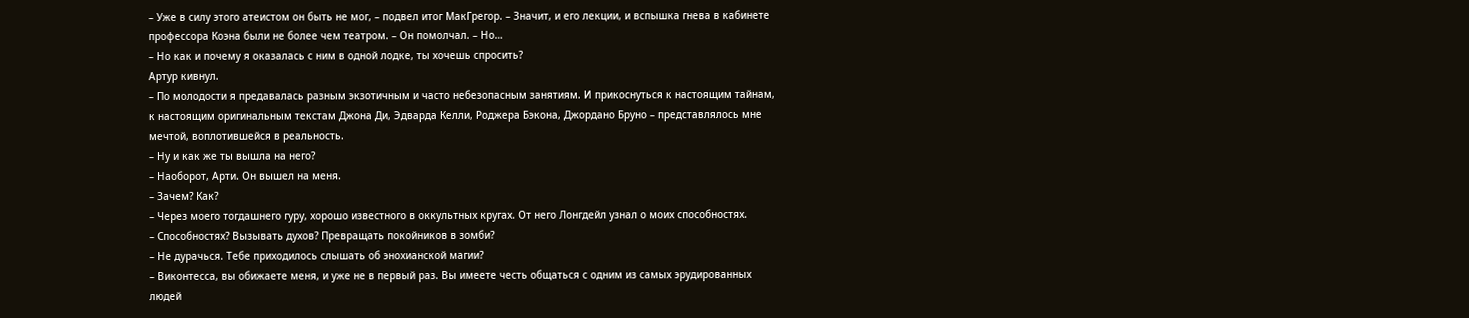– Уже в силу этого атеистом он быть не мог, – подвел итог МакГрегор. – Значит, и его лекции, и вспышка гнева в кабинете профессора Коэна были не более чем театром. – Он помолчал. – Но…
– Но как и почему я оказалась с ним в одной лодке, ты хочешь спросить?
Артур кивнул.
– По молодости я предавалась разным экзотичным и часто небезопасным занятиям. И прикоснуться к настоящим тайнам, к настоящим оригинальным текстам Джона Ди, Эдварда Келли, Роджера Бэкона, Джордано Бруно – представлялось мне мечтой, воплотившейся в реальность.
– Ну и как же ты вышла на него?
– Наоборот, Арти. Он вышел на меня.
– Зачем? Как?
– Через моего тогдашнего гуру, хорошо известного в оккультных кругах. От него Лонгдейл узнал о моих способностях.
– Способностях? Вызывать духов? Превращать покойников в зомби?
– Не дурачься. Тебе приходилось слышать об энохианской магии?
– Виконтесса, вы обижаете меня, и уже не в первый раз. Вы имеете честь общаться с одним из самых эрудированных людей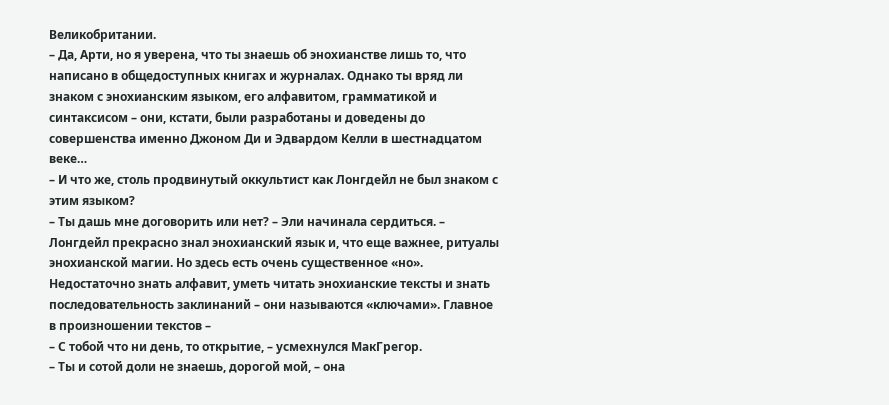Великобритании.
– Да, Арти, но я уверена, что ты знаешь об энохианстве лишь то, что написано в общедоступных книгах и журналах. Однако ты вряд ли знаком с энохианским языком, его алфавитом, грамматикой и синтаксисом – они, кстати, были разработаны и доведены до совершенства именно Джоном Ди и Эдвардом Келли в шестнадцатом веке…
– И что же, столь продвинутый оккультист как Лонгдейл не был знаком с этим языком?
– Ты дашь мне договорить или нет? – Эли начинала сердиться. – Лонгдейл прекрасно знал энохианский язык и, что еще важнее, ритуалы энохианской магии. Но здесь есть очень существенное «но». Недостаточно знать алфавит, уметь читать энохианские тексты и знать последовательность заклинаний – они называются «ключами». Главное в произношении текстов –
– С тобой что ни день, то открытие, – усмехнулся МакГрегор.
– Ты и сотой доли не знаешь, дорогой мой, – она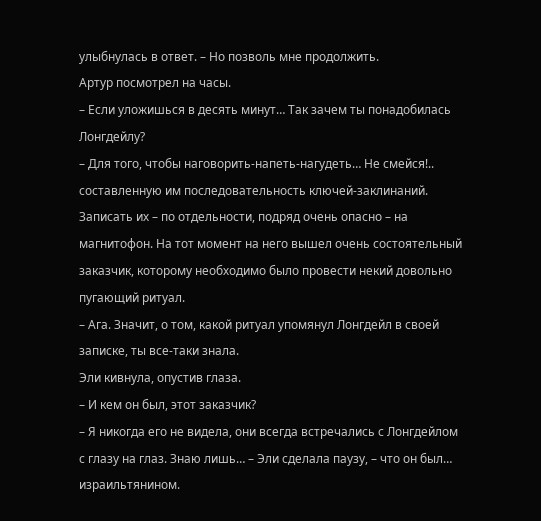улыбнулась в ответ. – Но позволь мне продолжить.
Артур посмотрел на часы.
– Если уложишься в десять минут… Так зачем ты понадобилась Лонгдейлу?
– Для того, чтобы наговорить-напеть-нагудеть… Не смейся!.. составленную им последовательность ключей-заклинаний. Записать их – по отдельности, подряд очень опасно – на магнитофон. На тот момент на него вышел очень состоятельный заказчик, которому необходимо было провести некий довольно пугающий ритуал.
– Ага. Значит, о том, какой ритуал упомянул Лонгдейл в своей записке, ты все-таки знала.
Эли кивнула, опустив глаза.
– И кем он был, этот заказчик?
– Я никогда его не видела, они всегда встречались с Лонгдейлом с глазу на глаз. Знаю лишь… – Эли сделала паузу, – что он был… израильтянином.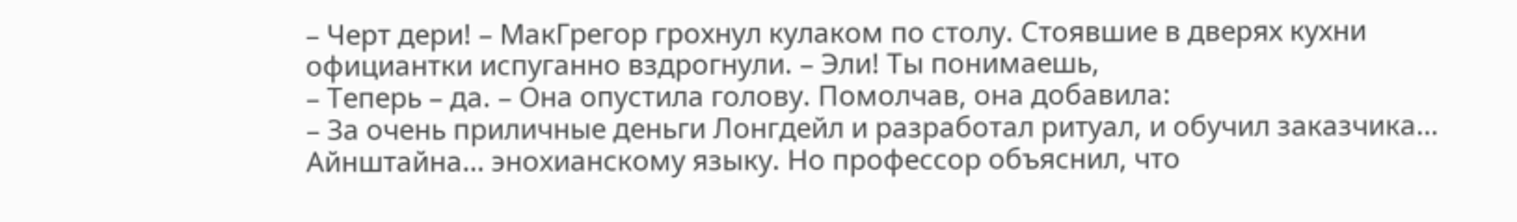– Черт дери! – МакГрегор грохнул кулаком по столу. Стоявшие в дверях кухни официантки испуганно вздрогнули. – Эли! Ты понимаешь,
– Теперь – да. – Она опустила голову. Помолчав, она добавила:
– За очень приличные деньги Лонгдейл и разработал ритуал, и обучил заказчика… Айнштайна… энохианскому языку. Но профессор объяснил, что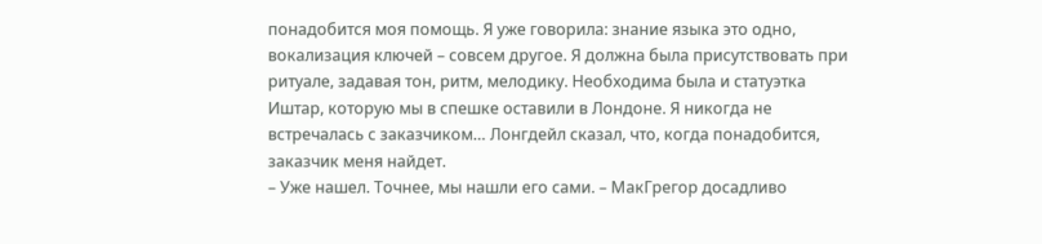понадобится моя помощь. Я уже говорила: знание языка это одно, вокализация ключей – совсем другое. Я должна была присутствовать при ритуале, задавая тон, ритм, мелодику. Необходима была и статуэтка Иштар, которую мы в спешке оставили в Лондоне. Я никогда не встречалась с заказчиком… Лонгдейл сказал, что, когда понадобится, заказчик меня найдет.
– Уже нашел. Точнее, мы нашли его сами. – МакГрегор досадливо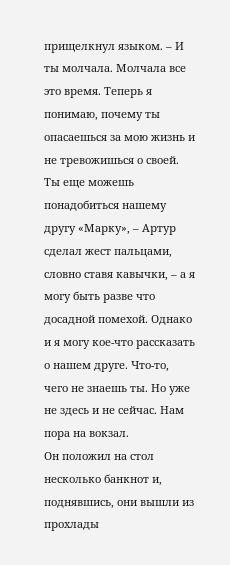прищелкнул языком. – И ты молчала. Молчала все это время. Теперь я понимаю, почему ты опасаешься за мою жизнь и не тревожишься о своей. Ты еще можешь понадобиться нашему другу «Марку», – Артур сделал жест пальцами, словно ставя кавычки, – а я могу быть разве что досадной помехой. Однако и я могу кое-что рассказать о нашем друге. Что-то, чего не знаешь ты. Но уже не здесь и не сейчас. Нам пора на вокзал.
Он положил на стол несколько банкнот и, поднявшись, они вышли из прохлады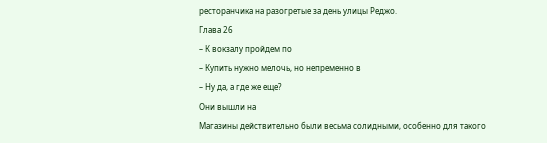ресторанчика на разогретые за день улицы Реджо.
Глава 26
– К вокзалу пройдем по
– Купить нужно мелочь, но непременно в
– Ну да, а где же еще?
Они вышли на
Магазины действительно были весьма солидными, особенно для такого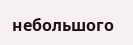небольшого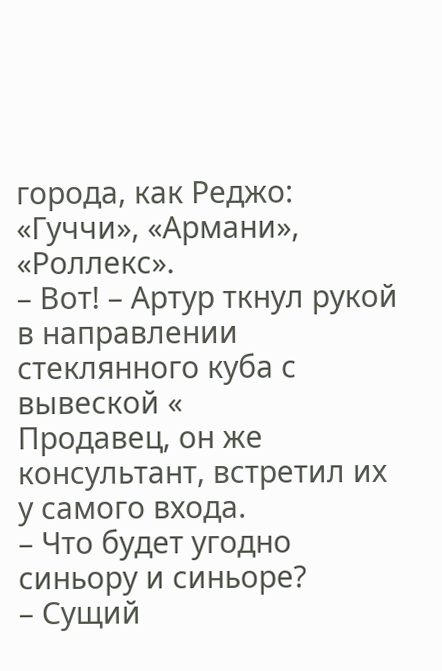города, как Реджо: «Гуччи», «Армани», «Роллекс».
– Вот! – Артур ткнул рукой в направлении стеклянного куба с вывеской «
Продавец, он же консультант, встретил их у самого входа.
– Что будет угодно синьору и синьоре?
– Сущий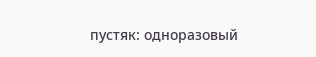пустяк: одноразовый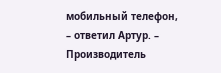мобильный телефон, – ответил Артур. – Производитель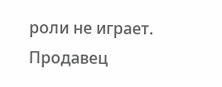роли не играет.
Продавец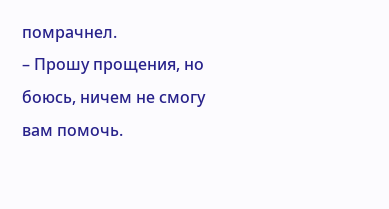помрачнел.
– Прошу прощения, но боюсь, ничем не смогу вам помочь.